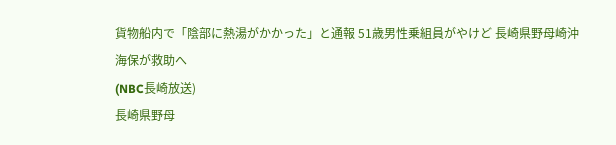貨物船内で「陰部に熱湯がかかった」と通報 51歳男性乗組員がやけど 長崎県野母崎沖 海保が救助へ
(NBC長崎放送)
長崎県野母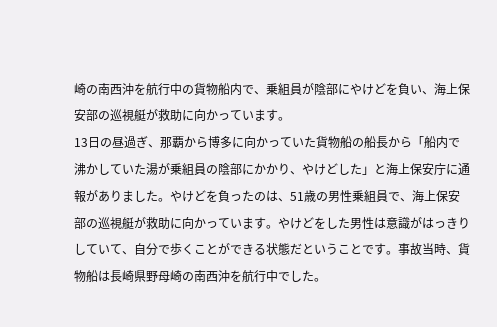崎の南西沖を航行中の貨物船内で、乗組員が陰部にやけどを負い、海上保安部の巡視艇が救助に向かっています。
13日の昼過ぎ、那覇から博多に向かっていた貨物船の船長から「船内で沸かしていた湯が乗組員の陰部にかかり、やけどした」と海上保安庁に通報がありました。やけどを負ったのは、51歳の男性乗組員で、海上保安部の巡視艇が救助に向かっています。やけどをした男性は意識がはっきりしていて、自分で歩くことができる状態だということです。事故当時、貨物船は長崎県野母崎の南西沖を航行中でした。